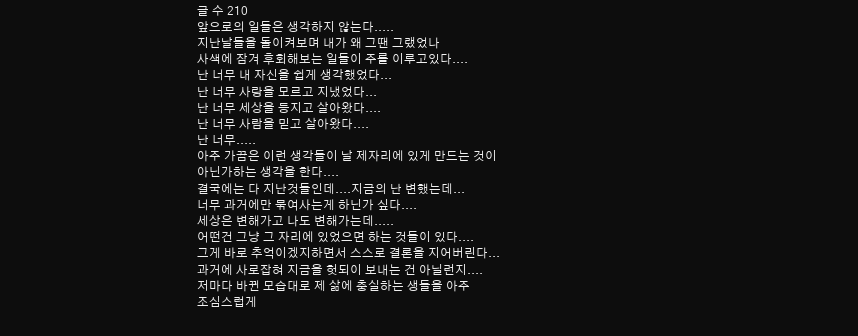글 수 210
앞으로의 일들은 생각하지 않는다.....
지난날들을 돌이켜보며 내가 왜 그땐 그랬었나
사색에 잠겨 후회해보는 일들이 주를 이루고있다....
난 너무 내 자신을 쉽게 생각했었다...
난 너무 사랑을 모르고 지냈었다...
난 너무 세상을 등지고 살아왔다....
난 너무 사람을 믿고 살아왔다....
난 너무.....
아주 가끔은 이런 생각들이 날 제자리에 있게 만드는 것이
아닌가하는 생각을 한다....
결국에는 다 지난것들인데....지금의 난 변했는데...
너무 과거에만 묶여사는게 하닌가 싶다....
세상은 변해가고 나도 변해가는데.....
어떤건 그냥 그 자리에 있었으면 하는 것들이 있다....
그게 바로 추억이겠지하면서 스스로 결론을 지어버린다...
과거에 사로잡혀 지금을 헛되이 보내는 건 아닐런지....
저마다 바뀐 모습대로 제 삶에 충실하는 생들을 아주
조심스럽게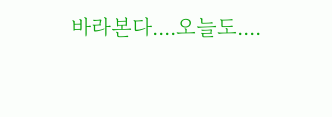바라본다....오늘도....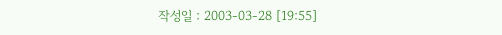작성일 : 2003-03-28 [19:55]